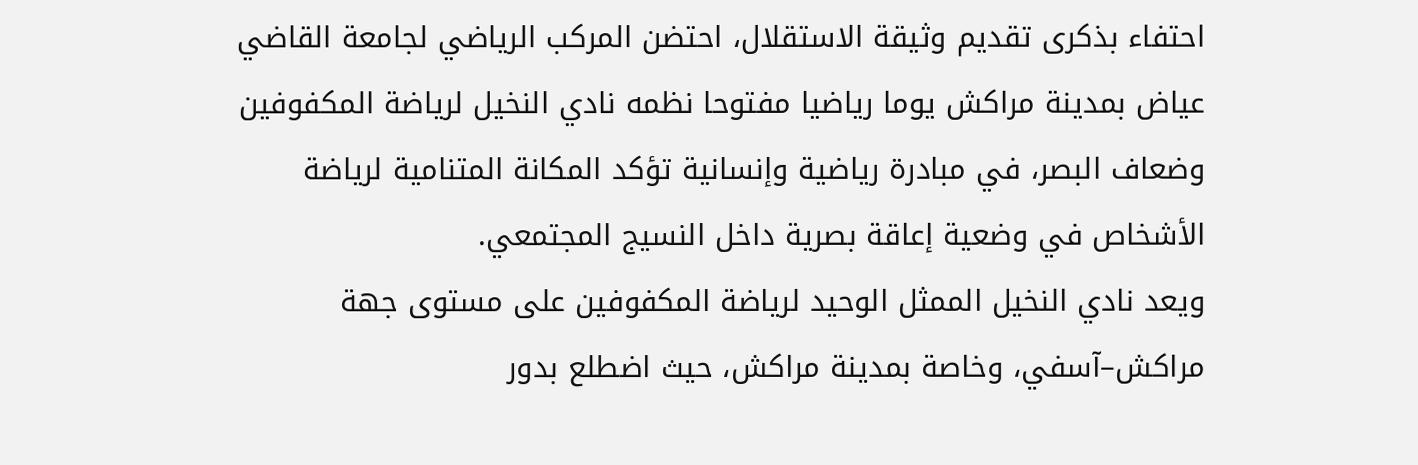احتفاء بذكرى تقديم وثيقة الاستقلال، احتضن المركب الرياضي لجامعة القاضي عياض بمدينة مراكش يوما رياضيا مفتوحا نظمه نادي النخيل لرياضة المكفوفين وضعاف البصر، في مبادرة رياضية وإنسانية تؤكد المكانة المتنامية لرياضة الأشخاص في وضعية إعاقة بصرية داخل النسيج المجتمعي.
ويعد نادي النخيل الممثل الوحيد لرياضة المكفوفين على مستوى جهة مراكش–آسفي، وخاصة بمدينة مراكش، حيث اضطلع بدور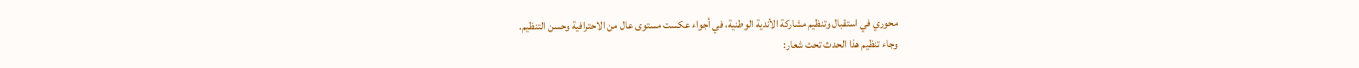محوري في استقبال وتنظيم مشاركة الأندية الوطنية، في أجواء عكست مستوى عال من الاحترافية وحسن التنظيم.
وجاء تنظيم هذا الحدث تحت شعار: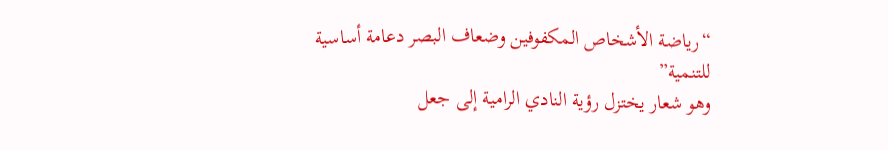“رياضة الأشخاص المكفوفين وضعاف البصر دعامة أساسية للتنمية”
وهو شعار يختزل رؤية النادي الرامية إلى جعل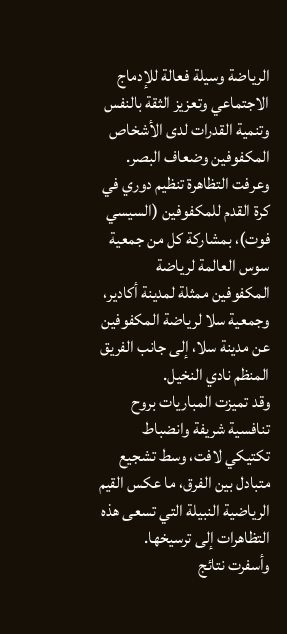الرياضة وسيلة فعالة للإدماج الاجتماعي وتعزيز الثقة بالنفس وتنمية القدرات لدى الأشخاص المكفوفين وضعاف البصر.
وعرفت التظاهرة تنظيم دوري في كرة القدم للمكفوفين (السيسي فوت)، بمشاركة كل من جمعية سوس العالمة لرياضة المكفوفين ممثلة لمدينة أكادير، وجمعية سلا لرياضة المكفوفين عن مدينة سلا، إلى جانب الفريق المنظم نادي النخيل.
وقد تميزت المباريات بروح تنافسية شريفة وانضباط تكتيكي لافت، وسط تشجيع متبادل بين الفرق، ما عكس القيم الرياضية النبيلة التي تسعى هذه التظاهرات إلى ترسيخها.
وأسفرت نتائج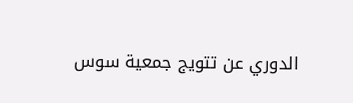الدوري عن تتويج جمعية سوس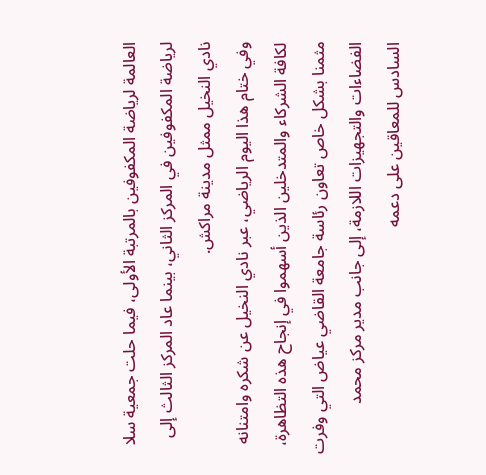العالمة لرياضة المكفوفين بالمرتبة الأولى، فيما حلت جمعية سلا لرياضة المكفوفين في المركز الثاني، بينما عاد المركز الثالث إلى نادي النخيل ممثل مدينة مراكش.
وفي ختام هذا اليوم الرياضي، عبر نادي النخيل عن شكره وامتنانه لكافة الشركاء والمتدخلين الذين أسهموا في إنجاح هذه التظاهرة، مثمنا بشكل خاص تعاون رئاسة جامعة القاضي عياض التي وفرت الفضاءات والتجهيزات اللازمة، إلى جانب مدير مركز محمد السادس للمعاقين على دعمه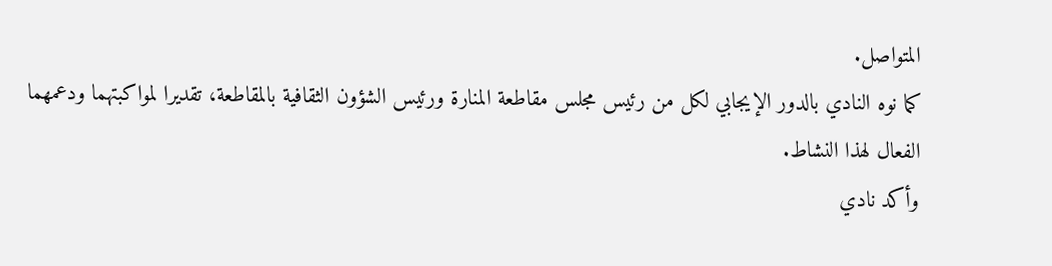المتواصل.
كما نوه النادي بالدور الإيجابي لكل من رئيس مجلس مقاطعة المنارة ورئيس الشؤون الثقافية بالمقاطعة، تقديرا لمواكبتهما ودعمهما الفعال لهذا النشاط.
وأكد نادي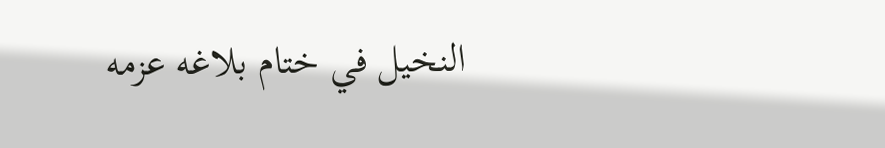النخيل في ختام بلاغه عزمه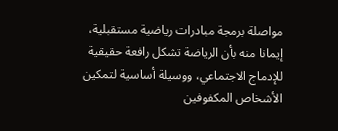مواصلة برمجة مبادرات رياضية مستقبلية، إيمانا منه بأن الرياضة تشكل رافعة حقيقية للإدماج الاجتماعي، ووسيلة أساسية لتمكين الأشخاص المكفوفين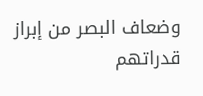وضعاف البصر من إبراز قدراتهم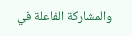والمشاركة الفاعلة في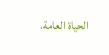الحياة العامة.